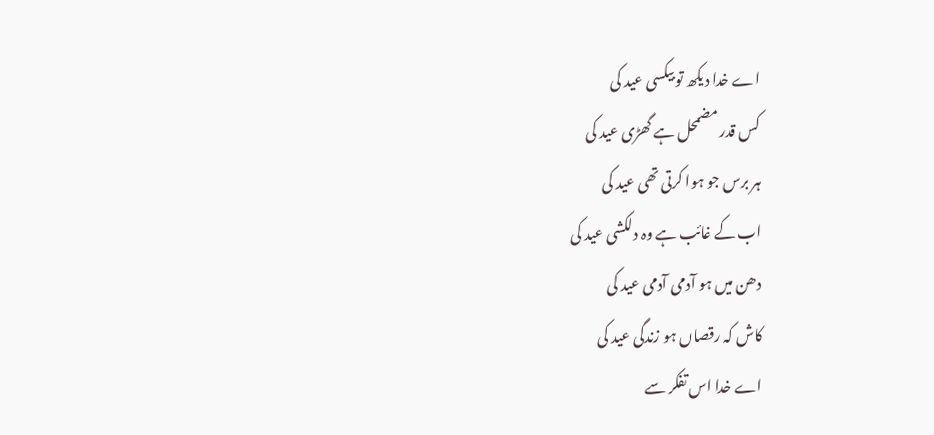اے خدا دیکھ تو بیکسی عید کی
کس قدر مضمحل ہے گھڑی عید کی
ہر برس جو ہوا کرتی تھی عید کی
اب کے غائب ہے وہ دلکشی عید کی
دھن میں ہو آدمی آدمی عید کی
کاش کہ رقصاں ہو زندگی عید کی
اے خدا اس تفکر سے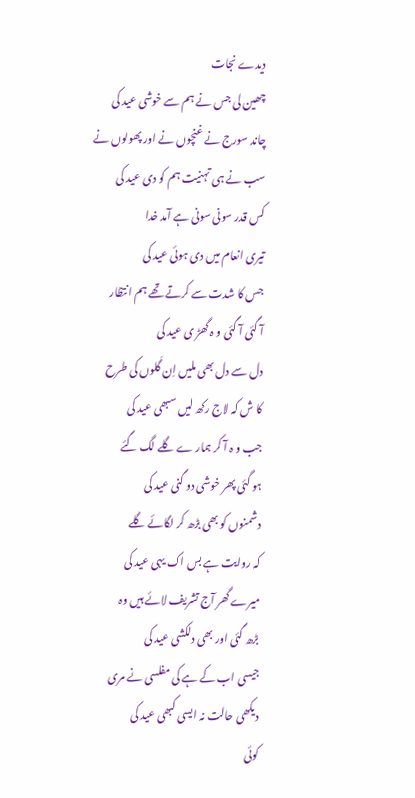دیدے نجات
چھین لی جس نے ہم سے خوشی عید کی
چاند سورج نے غنچوں نے اور پھولوں نے
سب نے ہی تہنیت ہم کو دی عید کی
کس قدر سونی سونی ہے آمد خدا
تیری انعام میں دی ہوئی عید کی
جس کا شدت سے کرتے تھے ہم انتظار
آ گئی آ گئی و ہ گھڑ ی عید کی
دل سے دل بھی ملیں اِن گَلوں کی طرح
کا ش کہ لاج رکھ لیں سبھی عید کی
جب و ہ آ کر ہمار ے گلے لگ گئے
ہو گئی پھر خوشی دو گنی عید کی
دشمنوں کو بھی بڑھ کر لگائے گلے
کہ روایت ہے بس اک یہی عید کی
میرے گھر آج تشریف لائے ہیں وہ
بڑھ گئی اور بھی دلکشی عید کی
جیسی اب کے ہے کی مفلسی نے مری
دیکھی حالت نہ ایسی کبھی عید کی
کوئی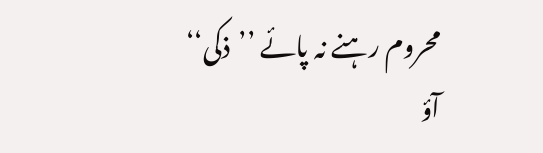محروم رہنے نہ پائے ’’ذکی‘‘
آؤ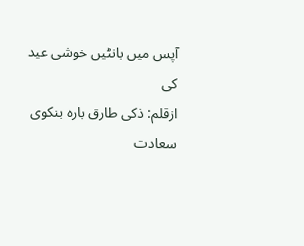آپس میں بانٹیں خوشی عید کی
ازقلم: ذکی طارق بارہ بنکوی
سعادت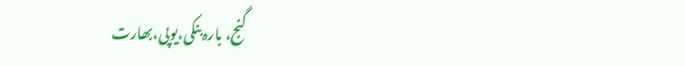گنج، بارہ بنکی،یوپی،بھارت